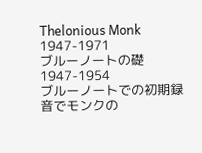Thelonious Monk
1947-1971
ブルーノートの礎
1947-1954
ブルーノートでの初期録音でモンクの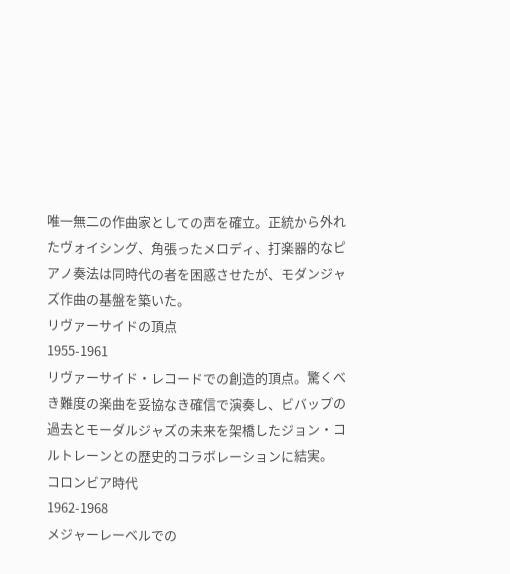唯一無二の作曲家としての声を確立。正統から外れたヴォイシング、角張ったメロディ、打楽器的なピアノ奏法は同時代の者を困惑させたが、モダンジャズ作曲の基盤を築いた。
リヴァーサイドの頂点
1955-1961
リヴァーサイド・レコードでの創造的頂点。驚くべき難度の楽曲を妥協なき確信で演奏し、ビバップの過去とモーダルジャズの未来を架橋したジョン・コルトレーンとの歴史的コラボレーションに結実。
コロンビア時代
1962-1968
メジャーレーベルでの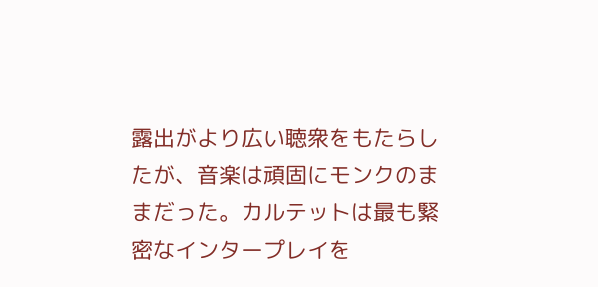露出がより広い聴衆をもたらしたが、音楽は頑固にモンクのままだった。カルテットは最も緊密なインタープレイを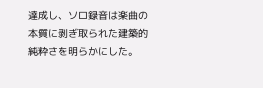達成し、ソロ録音は楽曲の本質に剥ぎ取られた建築的純粋さを明らかにした。